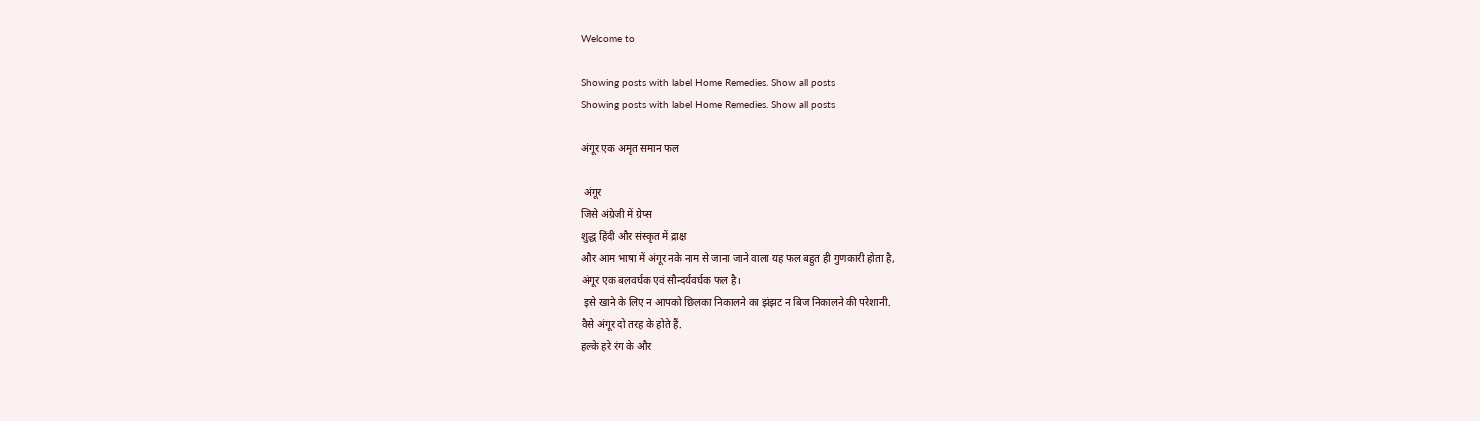Welcome to

Showing posts with label Home Remedies. Show all posts
Showing posts with label Home Remedies. Show all posts

अंगूर एक अमृत समान फल

 अंगूर
जिसे अंग्रेजी में ग्रेप्स
शुद्ध हिंदी और संस्कृत में द्राक्ष
और आम भाषा में अंगूर नके नाम से जाना जाने वाला यह फल बहुत ही गुणकारी होता है,
अंगूर एक बलवर्घक एवं सौन्दर्यवर्घक फल है।
 इसे खाने के लिए न आपको छिलका निकालने का झंझट न बिज निकालने की परेशानी.
वैसे अंगूर दो तरह के होते हैं.
हल्के हरे रंग के और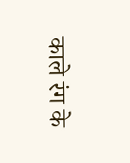काले रंग के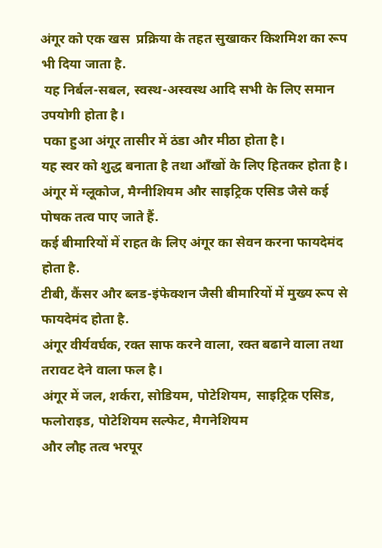अंगूर को एक खस  प्रक्रिया के तहत सुखाकर किशमिश का रूप भी दिया जाता है.
 यह निर्बल-सबल, स्वस्थ-अस्वस्थ आदि सभी के लिए समान उपयोगी होता है।
 पका हुआ अंगूर तासीर में ठंडा और मीठा होता है।
यह स्वर को शुद्ध बनाता है तथा आँखों के लिए हितकर होता है।
अंगूर में ग्लूकोज, मैग्नीशियम और साइट्रिक एसिड जैसे कई पोषक तत्व पाए जाते हैं.
कई बीमारियों में राहत के लिए अंगूर का सेवन करना फायदेमंद होता है.
टीबी, कैंसर और ब्लड-इंफेक्शन जैसी बीमारियों में मुख्य रूप से फायदेमंद होता है.
अंगूर वीर्यवर्घक, रक्त साफ करने वाला, रक्त बढाने वाला तथा तरावट देने वाला फल है।
अंगूर में जल, शर्करा, सोडियम, पोटेशियम, साइट्रिक एसिड,
फलोराइड, पोटेशियम सल्फेट, मैगनेशियम
और लौह तत्व भरपूर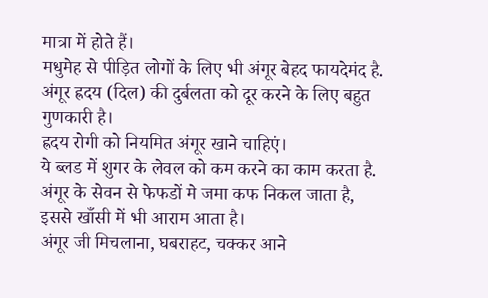मात्रा में होते हैं।
मधुमेह से पीड़ित लोगों के लिए भी अंगूर बेहद फायदेमंद है.
अंगूर ह्रदय (दिल) की दुर्बलता को दूर करने के लिए बहुत गुणकारी है।
ह्रदय रोगी को नियमित अंगूर खाने चाहिएं।
ये ब्लड में शुगर के लेवल को कम करने का काम करता है.
अंगूर के सेवन से फेफडों मे जमा कफ निकल जाता है,
इससे खाँसी में भी आराम आता है।
अंगूर जी मिचलाना, घबराहट, चक्कर आने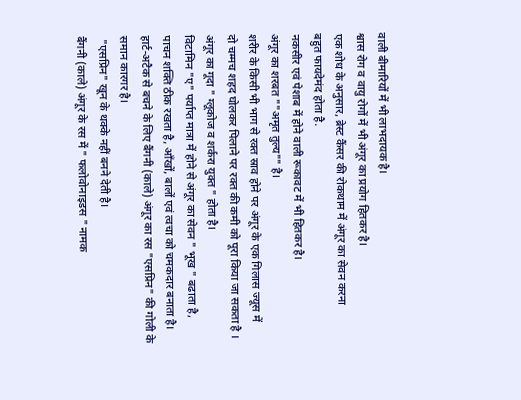वाली बीमारियों में भी लाभदायक है।
श्वास रोग व वायु रोगों में भी अंगूर का प्रयोग हितकर है।
एक शोध के अनुसार, ब्रेस्ट कैंसर की रोकथाम में अंगूर का सेवन करना
बहुत फायदेमंद होता है.
नकसीर एवं पेशाब में होने वाली रूकावट में भी हितकर है।
अंगूर का शरबत ""अमृत तुल्य"" है।
शरीर के किसी भी भाग से रक्त स्राव होने पर अंगूर के एक गिलास ज्यूस में
दो चम्मच शहद घोलकर पिलाने पर रक्त की कमी को पूरा किया जा सकता है ।
अंगूर का गूदा " ग्लूकोज व शर्करा युक्त " होता है।
विटामिन "ए" पर्याप्त मात्रा में होने से अंगूर का सेवन " भूख " बढाता है,
पाचन शक्ति ठीक रखता है, आँखों, बालों एवं त्वचा को चमकदार बनाता है।
हार्ट-अटैक से बचने के लिए बैंगनी (काले) अंगूर का रस "एसप्रिन" की गोली के समान कारगर है।
 "एसप्रिन" खून के थक्के नहीं बनने देती है।
बैंगनी (काले) अंगूर के रस में " फलोवोनाइडस " नामक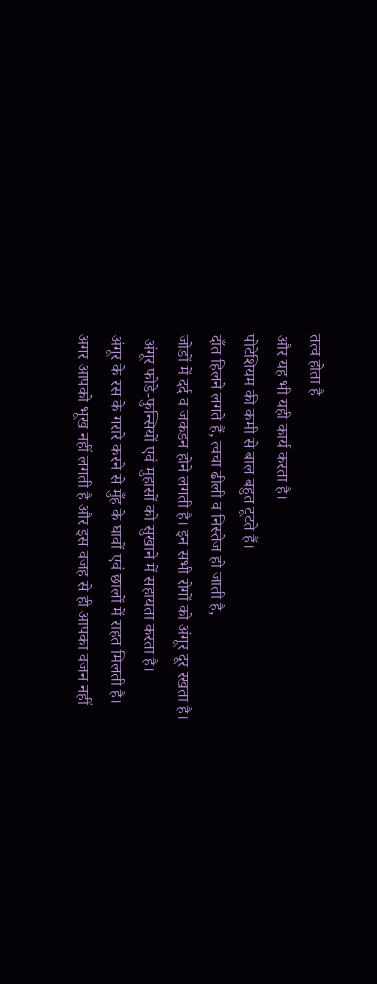तत्व होता है
और यह भी यही कार्य करता है।
पोटेशियम की कमी से बाल बहुत टूटते हैं।
दाँत हिलने लगते हैं, त्वचा ढीली व निस्तेज हो जाती है,
जोडों में दर्द व जकडन होने लगती है। इन सभी रोगों को अंगूर दूर रखता है।
 अंगूर फोडे-फुन्सियों एवं मुहासों को सुखाने में सहायता करता है।
अंगूर के रस के गरारे करने से मुँह के घावों एवं छालों में राहत मिलती है।
अगर आपको भूख नहीं लगती है और इस वजह से ही आपका वजन नहीं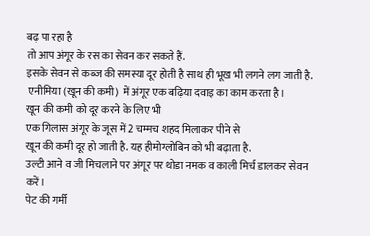बढ़ पा रहा है
तो आप अंगूर के रस का सेवन कर सकते हैं.
इसके सेवन से कब्ज की समस्या दूर होती है साथ ही भूख भी लगने लग जाती है.
 एनीमिया (खून की कमी)  में अंगूर एक बढ़िया दवाइ का काम करता है।
खून की कमी को दूर करने के लिए भी
एक गिलास अंगूर के जूस में 2 चम्मच शहद मिलाकर पीने से
खून की कमी दूर हो जाती है. यह हीमोग्लोबिन को भी बढ़ाता है.
उल्टी आने व जी मिचलाने पर अंगूर पर थोडा नमक व काली मिर्च डालकर सेवन करें।
पेट की गर्मी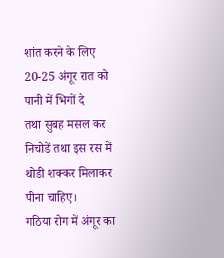शांत करने के लिए 20-25 अंगूर रात को पानी में भिगों दे
तथा सुबह मसल कर निचोडें तथा इस रस में थोडी शक्कर मिलाकर पीना चाहिए।
गठिया रोग में अंगूर का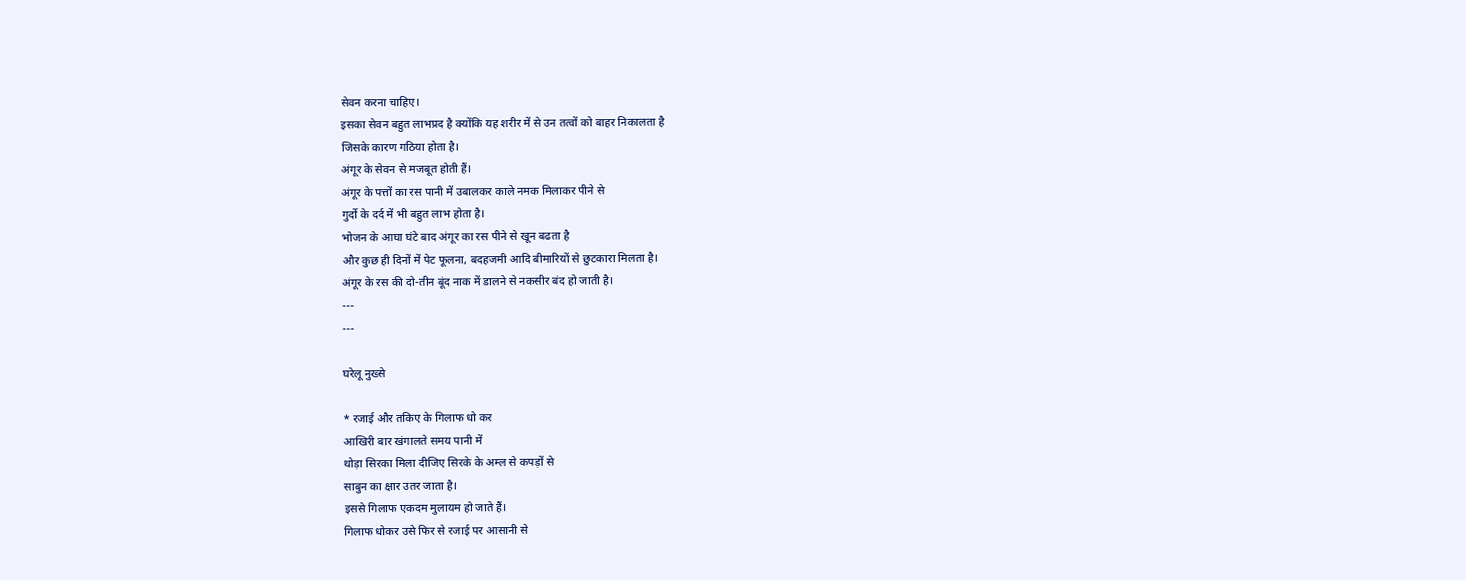सेवन करना चाहिए।
इसका सेवन बहुत लाभप्रद है क्योंकि यह शरीर में से उन तत्वों को बाहर निकालता है
जिसके कारण गठिया होता है।
अंगूर के सेवन से मजबूत होती हैं।
अंगूर के पत्तों का रस पानी में उबालकर काले नमक मिलाकर पीने से
गुर्दो के दर्द में भी बहुत लाभ होता है।
भोजन के आघा घंटे बाद अंगूर का रस पीने से खून बढता है
और कुछ ही दिनों में पेट फूलना, बदहजमी आदि बीमारियों से छुटकारा मिलता है।
अंगूर के रस की दो-तीन बूंद नाक में डालने से नकसीर बंद हो जाती है।
---
---

घरेलू नुख्से

* रजाई और तकिए के गिलाफ धो कर
आखिरी बार खंगालते समय पानी में
थोड़ा सिरका मिला दीजिए सिरके के अम्ल से कपड़ों से
साबुन का क्षार उतर जाता है।
इससे गिलाफ एकदम मुलायम हो जाते हैं।
गिलाफ धोकर उसे फिर से रजाई पर आसानी से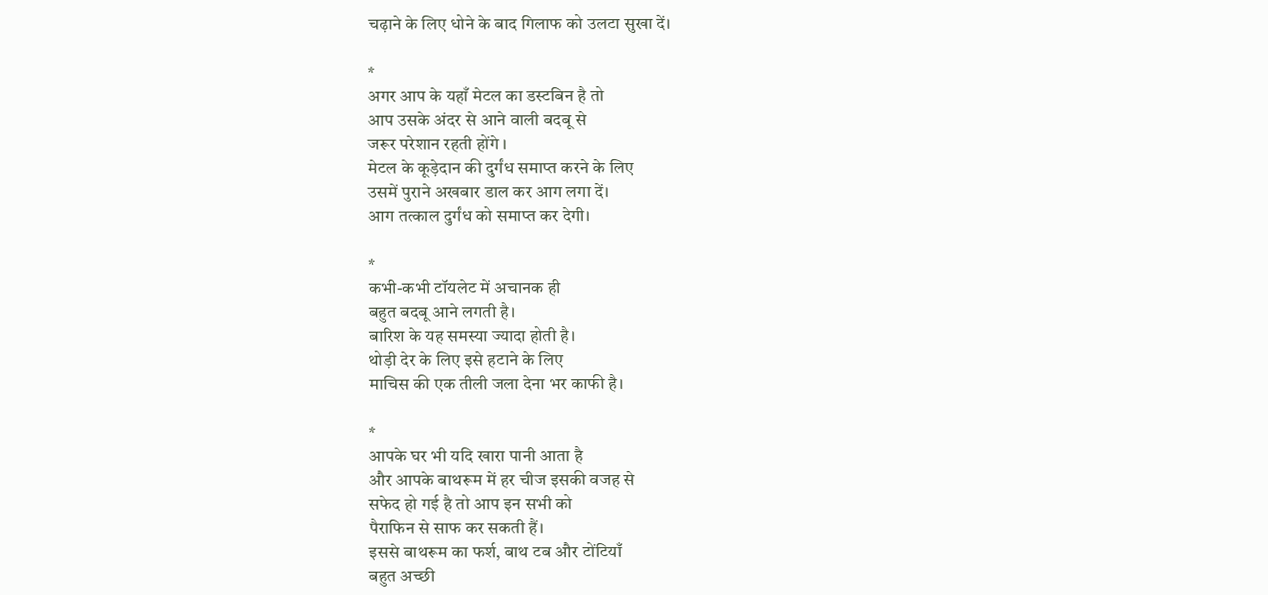चढ़ाने के लिए धोने के बाद गिलाफ को उलटा सुखा दें।

*
अगर आप के यहाँ मेटल का डस्टबिन है तो
आप उसके अंदर से आने वाली बदबू से
जरूर परेशान रहती होंगे ।
मेटल के कूड़ेदान की दुर्गंध समाप्त करने के लिए
उसमें पुराने अखबार डाल कर आग लगा दें।
आग तत्काल दुर्गंध को समाप्त कर देगी।

*
कभी-कभी टॉयलेट में अचानक ही
बहुत बदबू आने लगती है।
बारिश के यह समस्या ज्यादा होती है।
थोड़ी देर के लिए इसे हटाने के लिए
माचिस की एक तीली जला देना भर काफी है।

*
आपके घर भी यदि खारा पानी आता है
और आपके बाथरूम में हर चीज इसकी वजह से
सफेद हो गई है तो आप इन सभी को
पैराफिन से साफ कर सकती हैं।
इससे बाथरूम का फर्श, बाथ टब और टोंटियाँ
बहुत अच्छी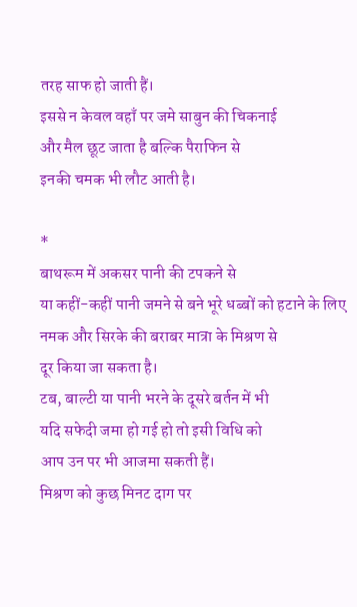तरह साफ हो जाती हैं।
इससे न केवल वहाँ पर जमे साबुन की चिकनाई
और मैल छूट जाता है बल्कि पैराफिन से
इनकी चमक भी लौट आती है।

*
बाथरूम में अकसर पानी की टपकने से
या कहीं-कहीं पानी जमने से बने भूरे धब्बों को हटाने के लिए
नमक और सिरके की बराबर मात्रा के मिश्रण से
दूर किया जा सकता है।
टब, बाल्टी या पानी भरने के दूसरे बर्तन में भी
यदि सफेदी जमा हो गई हो तो इसी विधि को
आप उन पर भी आजमा सकती हैं।
मिश्रण को कुछ मिनट दाग पर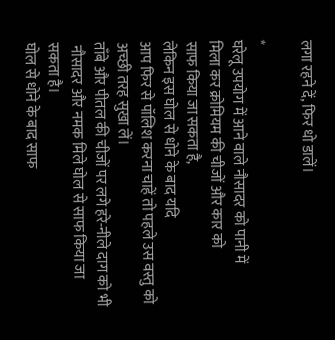लगा रहने दें, फिर धो डालें।

*
घरेलू उपयोग में आने वाले नौसादर को पानी में
मिला कर क्रोमियम की चीजों और कार को
साफ किया जा सकता है,
लेकिन इस घोल से धोने के बाद यदि
आप फिर से पॉलिश करना चाहें तो पहले उस वस्तु को
अच्छी तरह सुखा लें।
ताँबे और पीतल की चीजों पर लगे हरे-नीले दाग को भी
 नौसादर और नमक मिले घोल से साफ किया जा सकता है।
घोल से धोने के बाद साफ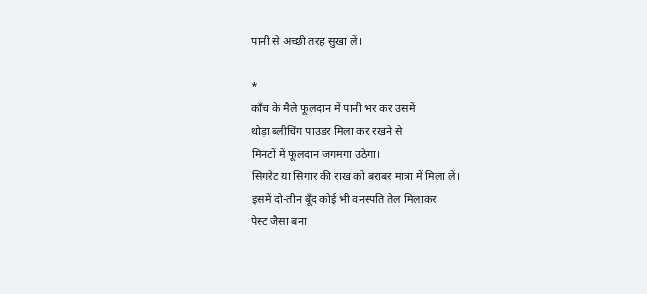पानी से अच्छी तरह सुखा लें।

*
काँच के मैले फूलदान में पानी भर कर उसमें
थोड़ा ब्लीचिंग पाउडर मिला कर रखने से
मिनटों में फूलदान जगमगा उठेगा।
सिगरेट या सिगार की राख को बराबर मात्रा में मिला लें।
इसमें दो-तीन बूँद कोई भी वनस्पति तेल मिलाकर
पेस्ट जैसा बना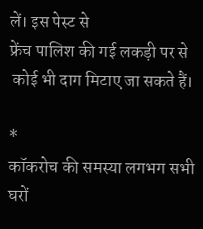लें। इस पेस्ट से
फ्रेंच पालिश की गई लकड़ी पर से
 कोई भी दाग मिटाए जा सकते हैं।

*
कॉकरोच की समस्या लगभग सभी घरों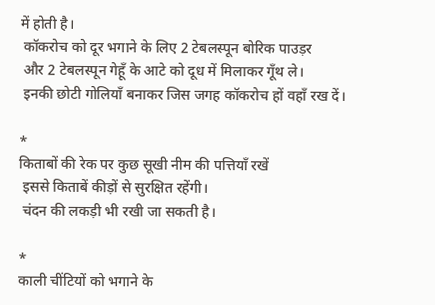में होती है।
 कॉकरोच को दूर भगाने के लिए 2 टेबलस्पून बोरिक पाउड़र
 और 2 टेबलस्पून गेहूँ के आटे को दूध में मिलाकर गूँथ ले।
 इनकी छोटी गोलियाँ बनाकर जिस जगह कॉकरोच हों वहाँ रख दें।

*
किताबों की रेक पर कुछ सूखी नीम की पत्तियाँ रखें
 इससे किताबें कीड़ों से सुरक्षित रहेंगी।
 चंदन की लकड़ी भी रखी जा सकती है।

*
काली चींटियों को भगाने के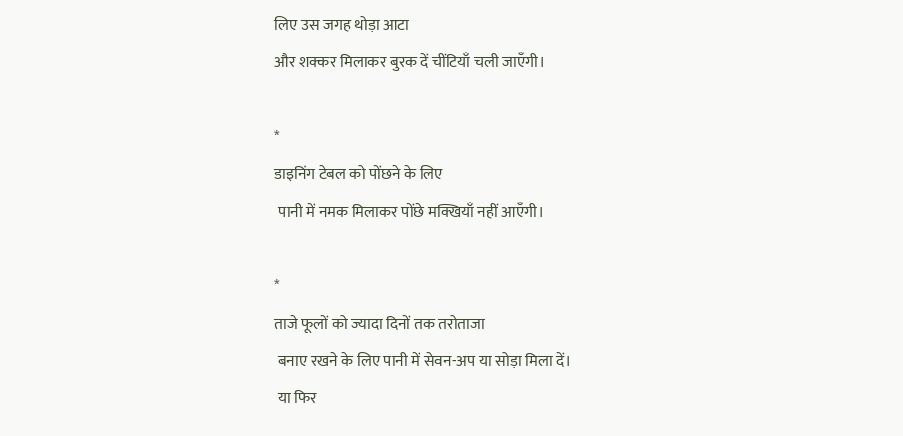लिए उस जगह थोड़ा आटा
और शक्कर मिलाकर बुरक दें चींटियाँ चली जाएँगी।

*
डाइनिंग टेबल को पोंछने के लिए
 पानी में नमक मिलाकर पोंछे मक्खियाँ नहीं आएँगी।

*
ताजे फूलों को ज्यादा दिनों तक तरोताजा
 बनाए रखने के लिए पानी में सेवन-अप या सोड़ा मिला दें।
 या फिर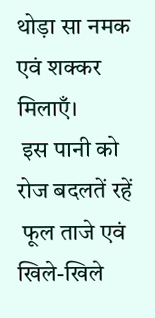थोड़ा सा नमक एवं शक्कर मिलाएँ।
 इस पानी को रोज बदलतें रहें
 फूल ताजे एवं खिले-खिले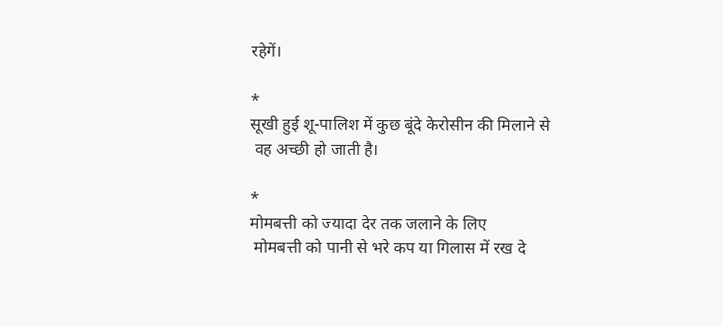रहेगें।

*
सूखी हुई शू-पालिश में कुछ बूंदे केरोसीन की मिलाने से
 वह अच्छी हो जाती है।

*
मोमबत्ती को ज्यादा देर तक जलाने के लिए
 मोमबत्ती को पानी से भरे कप या गिलास में रख दे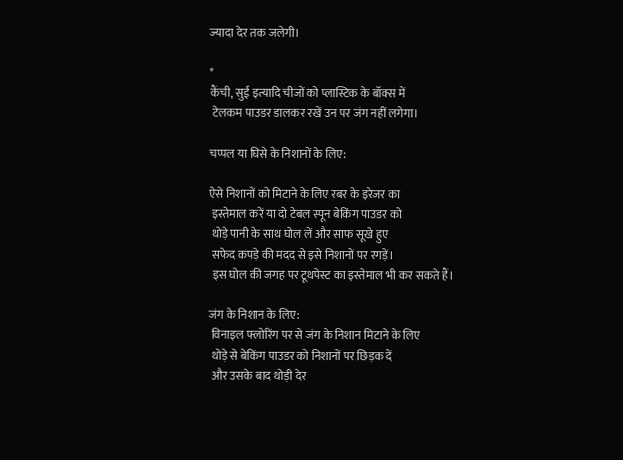ज्यादा देर तक जलेगी।

*
कैंची, सुई इत्यादि चीजों को प्लास्टिक के बॉक्स में
 टेलकम पाउडर डालकर रखें उन पर जंग नहीं लगेगा।

चप्पल या घिसे के निशानों के लिए:

ऐसे निशानों को मिटाने के लिए रबर के इरेजर का
 इस्तेमाल करें या दो टेबल स्पून बेकिंग पाउडर को
 थोड़े पानी के साथ घोल लें और साफ सूखे हुए
 सफेद कपड़े की मदद से इसे निशानों पर रगड़ें।
 इस घोल की जगह पर टूथपेस्ट का इस्तेमाल भी कर सकते हैं।

जंग के निशान के लिए:
 विनाइल फ्लोरिंग पर से जंग के निशान मिटाने के लिए
 थोड़े से बेकिंग पाउडर को निशानों पर छिड़क दें
 और उसके बाद थोड़ी देर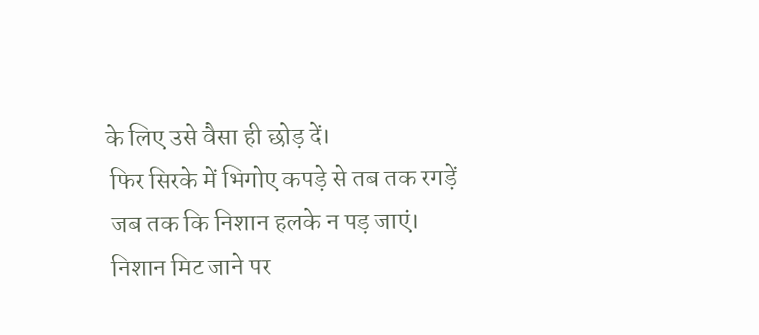के लिए उसे वैसा ही छोड़ दें।
 फिर सिरके में भिगोए कपड़े से तब तक रगड़ें
 जब तक कि निशान हलके न पड़ जाएं।
 निशान मिट जाने पर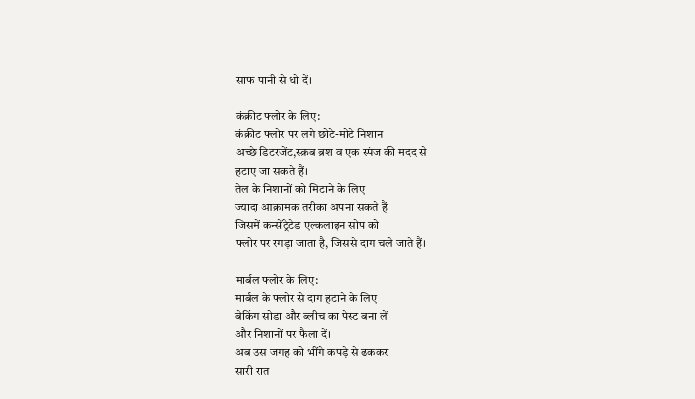साफ पानी से धो दें।

कंक्रीट फ्लोर के लिए:
कंक्रीट फ्लोर पर लगे छोटे-मोटे निशान
अच्छे डिटरजेंट,स्क्रब ब्रश व एक स्पंज की मदद से
हटाए जा सकते हैं।
तेल के निशानों को मिटाने के लिए
ज्यादा आक्रामक तरीका अपना सकते हैं
जिसमें कन्सेंट्रेटेड एल्कलाइन सोप को
फ्लोर पर रगड़ा जाता है, जिससे दाग चले जाते हैं।

मार्बल फ्लोर के लिए:
मार्बल के फ्लोर से दाग हटाने के लिए
बेकिंग सोडा और ब्लीच का पेस्ट बना लें
और निशानों पर फैला दें।
अब उस जगह को भींगे कपड़े से ढककर
सारी रात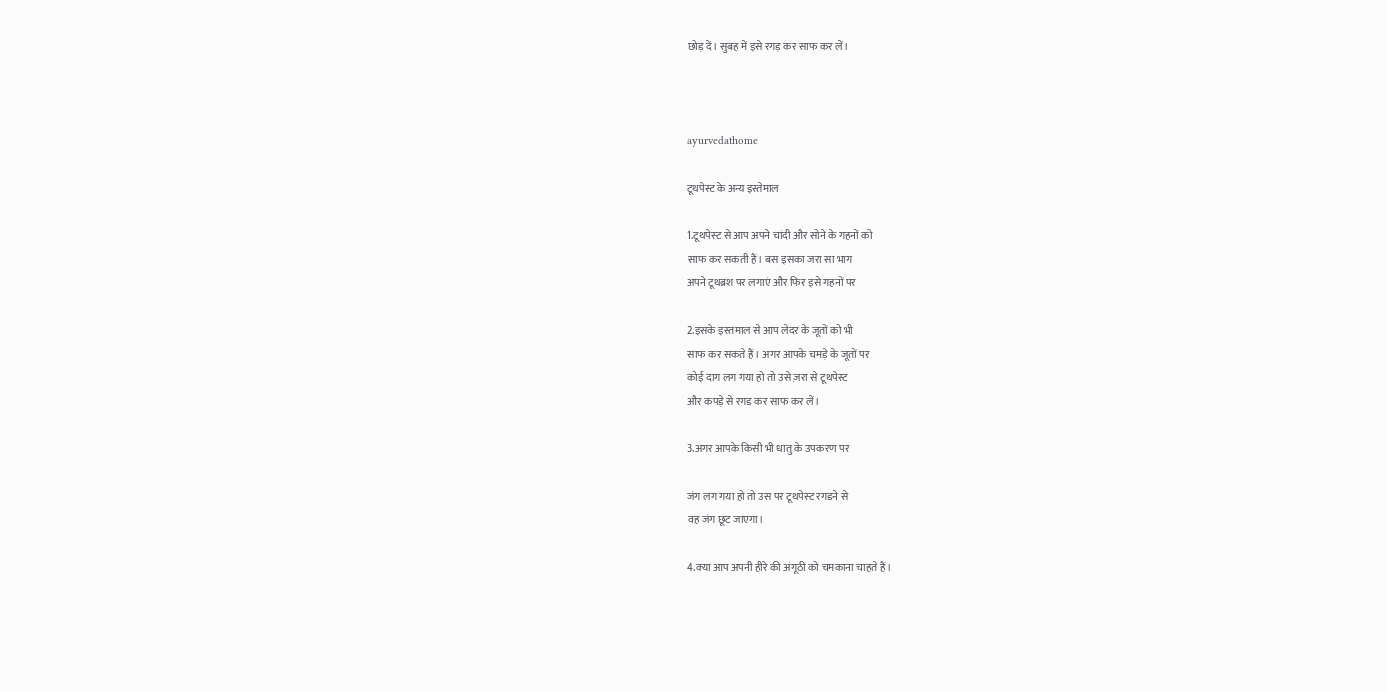छोड़ दें। सुबह में इसे रगड़ कर साफ कर लें।



ayurvedathome

टूथपेस्ट के अन्य इस्तेमाल

1.टूथपेस्‍ट से आप अपने चांदी और सोने के गहनों को
साफ कर सकती हैं। बस इसका जरा सा भाग
अपने टूथब्रश पर लगाएं और फिर इसे गहनों पर

2.इसके इस्‍तमाल से आप लेदर के जूतों को भी
साफ कर सकते हैं। अगर आपके चमड़े के जूतों पर
कोई दाग लग गया हो तो उसे ज़रा से टूथपेस्‍ट
और कपड़े से रगड कर साफ कर लें।

3.अगर आपके किसी भी धातु के उपकरण पर

जंग लग गया हो तो उस पर टूथपेस्‍ट रगडने से
वह जंग छूट जाएगा।

4.क्‍या आप अपनी हीरे की अंगूठी को चमकाना चाहते हैं।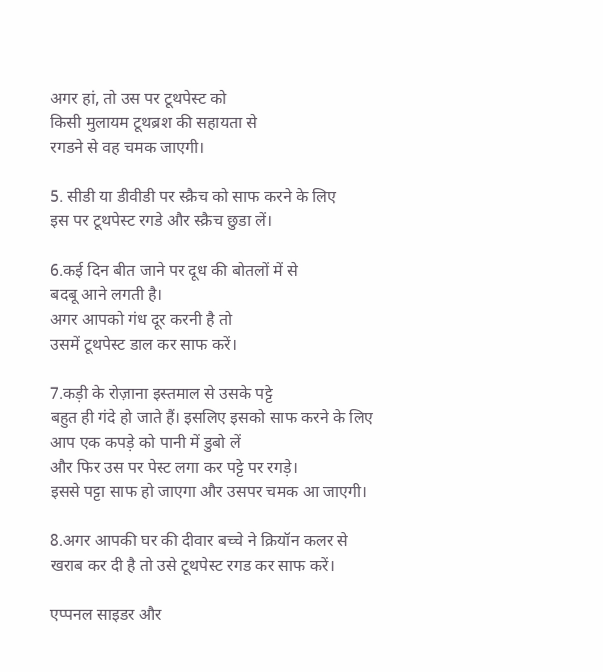अगर हां, तो उस पर टूथपेस्‍ट को
किसी मुलायम टूथब्रश की सहायता से
रगडने से वह चमक जाएगी।

5. सीडी या डीवीडी पर स्‍क्रैच को साफ करने के लिए
इस पर टूथपेस्‍ट रगडे और स्‍क्रैच छुडा लें।

6.कई दिन बीत जाने पर दूध की बोतलों में से
बदबू आने लगती है।
अगर आपको गंध दूर करनी है तो
उसमें टूथपेस्‍ट डाल कर साफ करें।

7.कड़ी के रोज़ाना इस्‍तमाल से उसके पट्टे
बहुत ही गंदे हो जाते हैं। इसलिए इसको साफ करने के लिए
आप एक कपड़े को पानी में डुबो लें
और फिर उस पर पेस्‍ट लगा कर पट्टे पर रगड़े।
इससे पट्टा साफ हो जाएगा और उसपर चमक आ जाएगी।

8.अगर आपकी घर की दीवार बच्‍चे ने क्रियॉन कलर से
खराब कर दी है तो उसे टूथपेस्‍ट रगड कर साफ करें।

एप्पनल साइडर और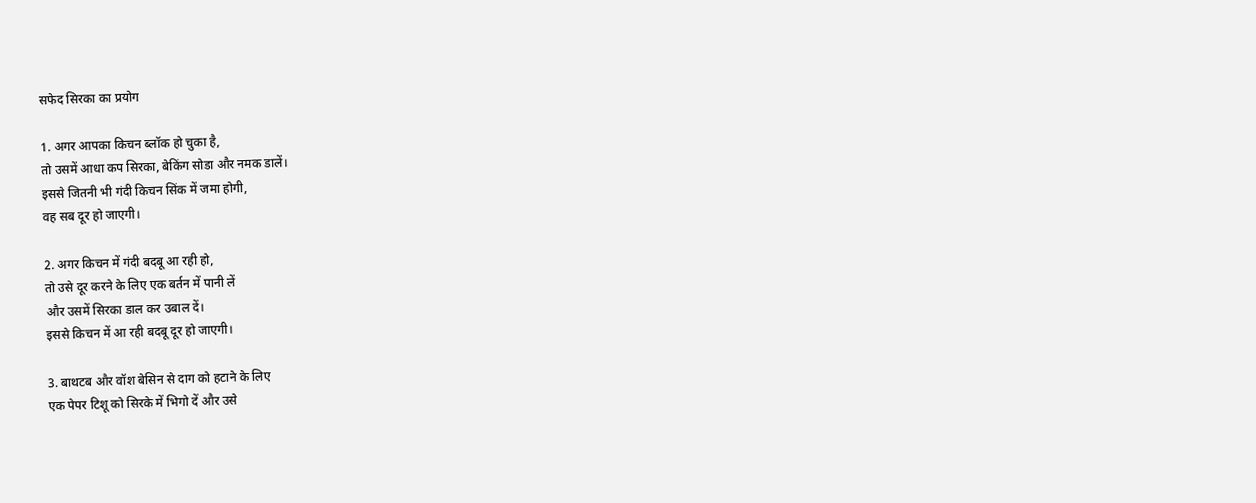सफेद सिरका का प्रयोग

1. अगर आपका किचन ब्‍लॉक हो चुका है,
तो उसमें आधा कप सिरका, बेकिंग सोडा और नमक डालें।
इससे जितनी भी गंदी किचन सिंक में जमा होगी,
वह सब दूर हो जाएगी।

2. अगर किचन में गंदी बदबू आ रही हो,
तो उसे दूर करने के लिए एक बर्तन में पानी लें
और उसमें सिरका डाल कर उबाल दें।
इससे किचन में आ रही बदबू दूर हो जाएगी।

3. बाथटब और वॉश बेसिन से दाग को हटाने के लिए
एक पेपर टिशू को सिरके में भिगो दें और उसे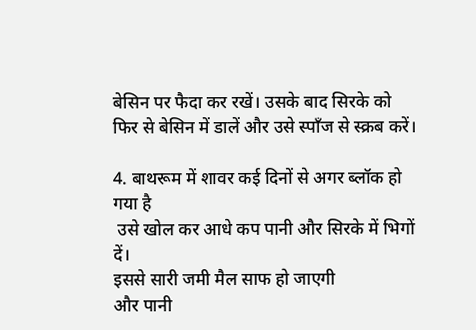बेसिन पर फैदा कर रखें। उसके बाद सिरके को
फिर से बेसिन में डालें और उसे स्‍पॉंज से स्‍क्रब करें।

4. बाथरूम में शावर कई दिनों से अगर ब्‍लॉक हो गया है
 उसे खोल कर आधे कप पानी और सिरके में भिगों दें।
इससे सारी जमी मैल साफ हो जाएगी
और पानी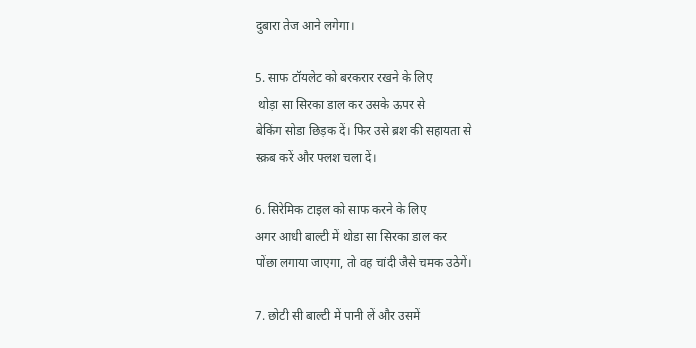दुबारा तेज आने लगेगा।

5. साफ टॉयलेट को बरकरार रखने के लिए
 थोड़ा सा सिरका डाल कर उसके ऊपर से
बेकिंग सोडा छिड़क दें। फिर उसे ब्रश की सहायता से
स्‍क्रब करें और फ्लश चला दें।

6. सिरेमिक टाइल को साफ करने के लिए
अगर आधी बाल्‍टी में थोडा सा सिरका डाल कर
पोंछा लगाया जाएगा, तो वह चांदी जैसे चमक उठेगें।

7. छोटी सी बाल्‍टी में पानी लें और उसमें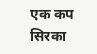एक कप सिरका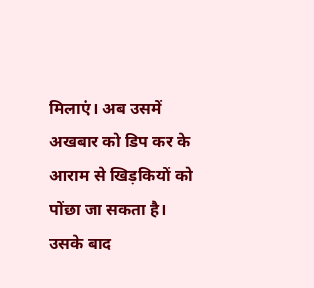मिलाएं। अब उसमें अखबार को डिप कर के
आराम से खिड़कियों को पोंछा जा सकता है।
उसके बाद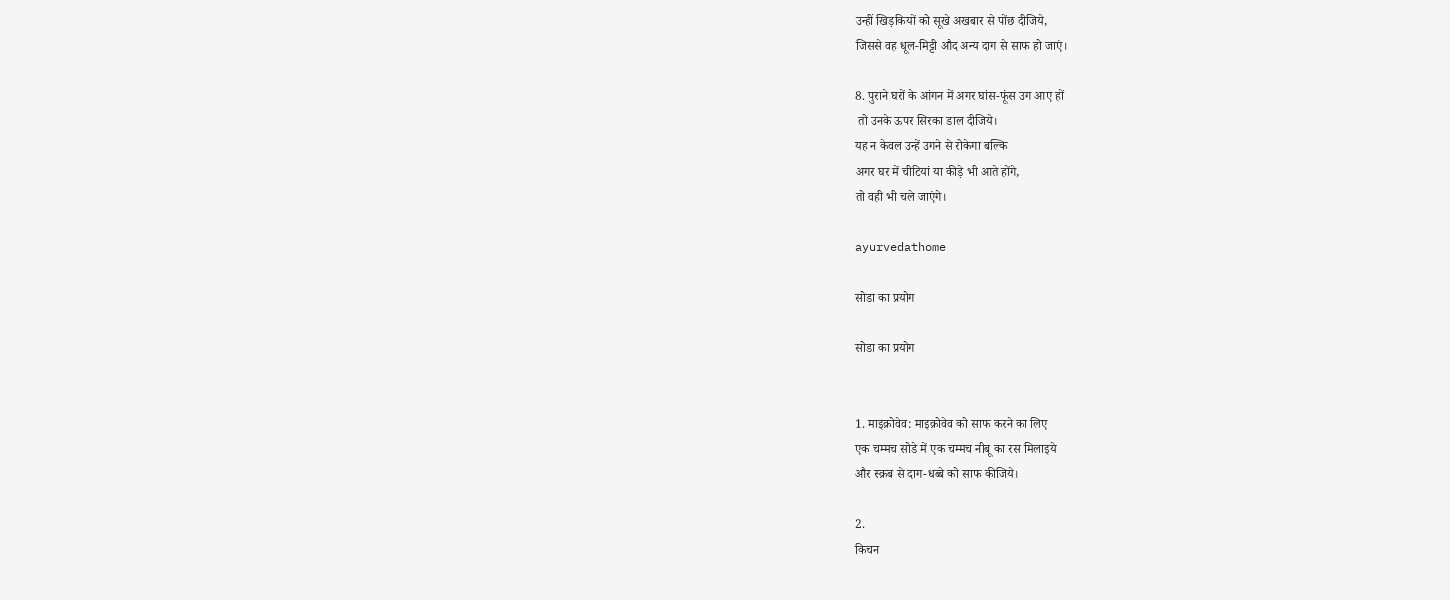उन्‍हीं खिड़कियों को सूखे अखबार से पोंछ दीजिये,
जिससे वह धूल-मिट्टी औद अन्‍य दाग से साफ हो जाएं।

8. पुराने घरों के आंगन में अगर घांस-फूंस उग आए हों
 तो उनके ऊपर सिरका डाल दीजिये।
यह न केवल उन्‍हें उगने से रोकेगा बल्कि
अगर घर में चीटियां या कीड़े भी आते होंगे,
तो वही भी चले जाएंगे।

ayurvedathome

सोडा का प्रयोग

सोडा का प्रयोग


1. माइक्रोवेव: माइक्रोवेव को साफ करने का लिए
एक चम्मच सोडे में एक चम्मच नीबू का रस मिलाइये
और स्क्रब से दाग-धब्बे को साफ कीजिये।

2.
किचन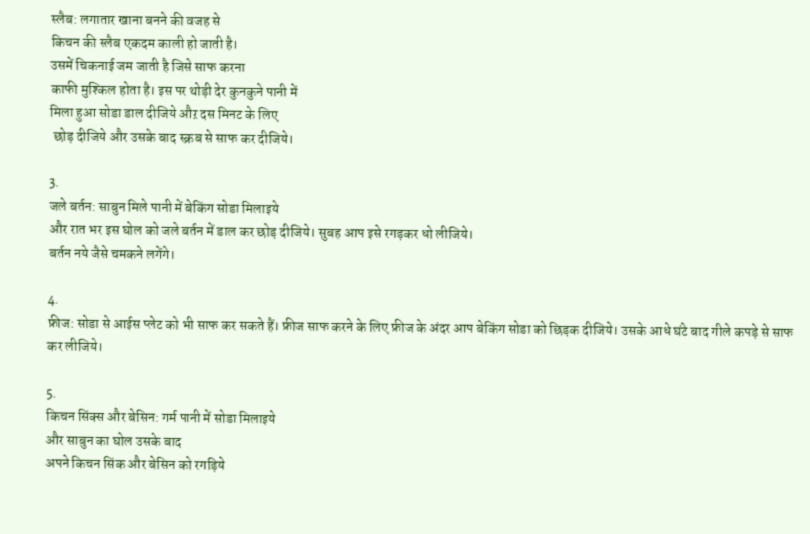स्लैब: लगातार खाना बनने की वजह से
किचन की स्लैब एकदम काली हो जाती है।
उसमें चिकनाई जम जाती है जिसे साफ करना
काफी मुश्किल होता है। इस पर थोड़ी देर कुनकुने पानी में
मिला हुआ सोडा डाल दीजिये औऱ दस मिनट के लिए
 छोड़ दीजिये और उसके बाद स्क्रब से साफ कर दीजिये।

3.
जले बर्तन: साबुन मिले पानी में बेकिंग सोडा मिलाइये
और रात भर इस घोल को जले बर्तन में डाल कर छोड़ दीजिये। सुबह आप इसे रगड़कर धो लीजिये।
बर्तन नये जैसे चमकने लगेंगे।

4.
फ्रीज: सोडा से आईस प्लेट को भी साफ कर सकते हैं। फ्रीज साफ करने के लिए फ्रीज के अंदर आप बेकिंग सोडा को छिड़क दीजिये। उसके आधे घंटे बाद गीले कपड़े से साफ कर लीजिये।

5.
किचन सिंक्स और बेसिन: गर्म पानी में सोडा मिलाइये
और साबुन का घोल उसके बाद
अपने किचन सिंक और बेसिन को रगड़िये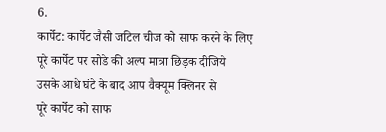6.
कार्पेट: कार्पेट जैसी जटिल चीज को साफ करने के लिए
पूरे कार्पेट पर सोडे की अल्प मात्रा छिड़क दीजिये
उसके आधे घंटे के बाद आप वैक्यूम क्लिनर से
पूरे कार्पेट को साफ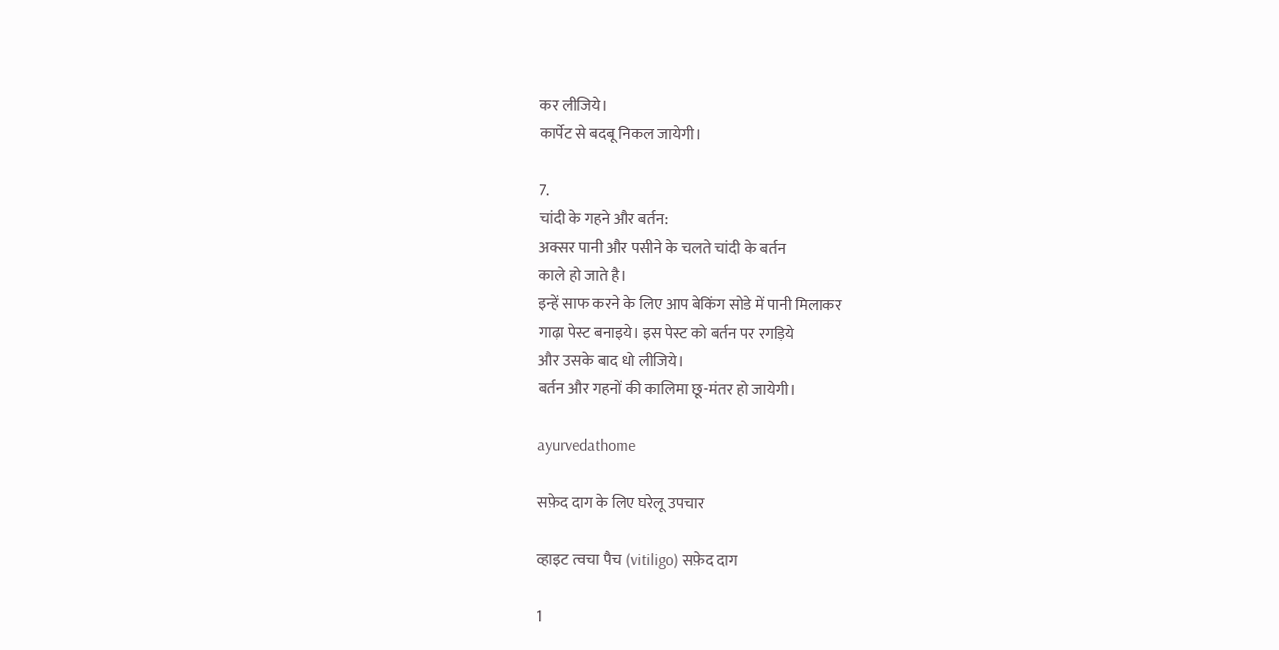कर लीजिये।
कार्पेट से बदबू निकल जायेगी।

7.
चांदी के गहने और बर्तन:
अक्सर पानी और पसीने के चलते चांदी के बर्तन
काले हो जाते है।
इन्हें साफ करने के लिए आप बेकिंग सोडे में पानी मिलाकर
गाढ़ा पेस्ट बनाइये। इस पेस्ट को बर्तन पर रगड़िये
और उसके बाद धो लीजिये।
बर्तन और गहनों की कालिमा छू-मंतर हो जायेगी।

ayurvedathome

सफ़ेद दाग के लिए घरेलू उपचार

व्हाइट त्वचा पैच (vitiligo) सफ़ेद दाग

1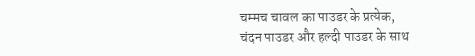चम्मच चावल का पाउडर के प्रत्येक,
चंदन पाउडर और हल्दी पाउडर के साथ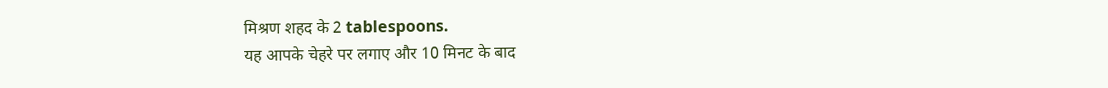मिश्रण शहद के 2 tablespoons.
यह आपके चेहरे पर लगाए और 10 मिनट के बाद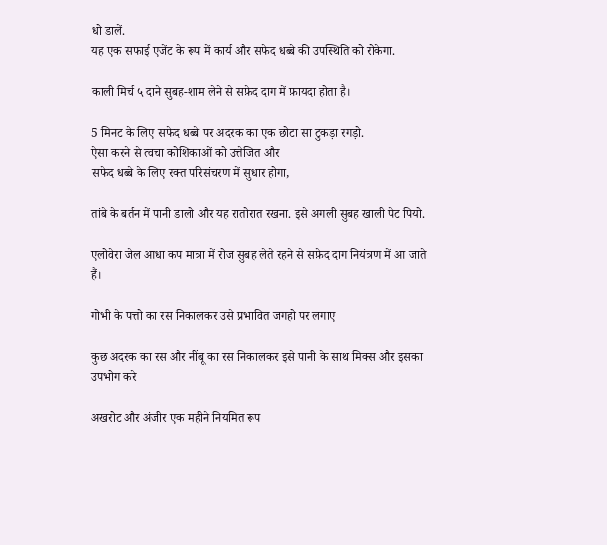धो डालें.
यह एक सफाई एजेंट के रूप में कार्य और सफेद धब्बे की उपस्थिति को रोकेगा.

काली मिर्च ५ दाने सुबह-शाम लेने से सफ़ेद दाग में फ़ायदा होता है।

5 मिनट के लिए सफेद धब्बे पर अदरक का एक छोटा सा टुकड़ा रगड़ो.
ऐसा करने से त्वचा कोशिकाओं को उत्तेजित और
सफेद धब्बे के लिए रक्त परिसंचरण में सुधार होगा,

तांबे के बर्तन में पानी डालो और यह रातोरात रखना. इसे अगली सुबह खाली पेट पियो.

एलोवेरा जेल आधा कप मात्रा में रोज सुबह लेते रहने से सफ़ेद दाग नियंत्रण में आ जाते हैं।

गोभी के पत्तो का रस निकालकर उसे प्रभावित जगहो पर लगाए

कुछ अदरक का रस और नींबू का रस निकालकर इसे पानी के साथ मिक्स और इसका उपभोग करे

अखरोट और अंजीर एक महीने नियमित रूप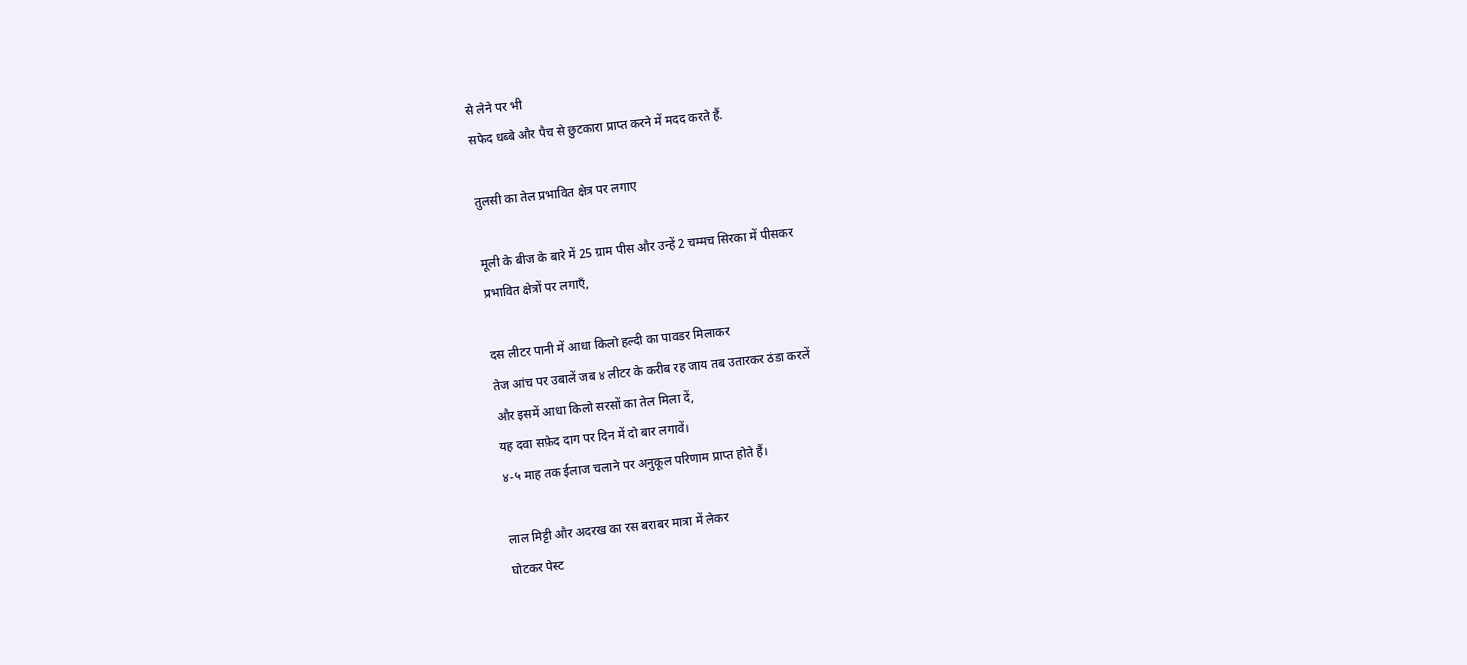से लेने पर भी
सफेद धब्बे और पैच से छुटकारा प्राप्त करने में मदद करते हैं.

तुलसी का तेल प्रभावित क्षेत्र पर लगाए

मूली के बीज के बारे में 25 ग्राम पीस और उन्हें 2 चम्मच सिरका में पीसकर
प्रभावित क्षेत्रों पर लगाएँ,

दस लीटर पानी में आधा किलो हल्दी का पावडर मिलाकर
तेज आंच पर उबालें जब ४ लीटर के करीब रह जाय तब उतारकर ठंडा करलें
और इसमें आधा किलो सरसों का तेल मिला दें,
यह दवा सफ़ेद दाग पर दिन में दो बार लगावें।
४-५ माह तक ईलाज चलाने पर अनुकूल परिणाम प्राप्त होते हैं।

लाल मिट्टी और अदरख का रस बराबर मात्रा में लेकर
घोटकर पेस्ट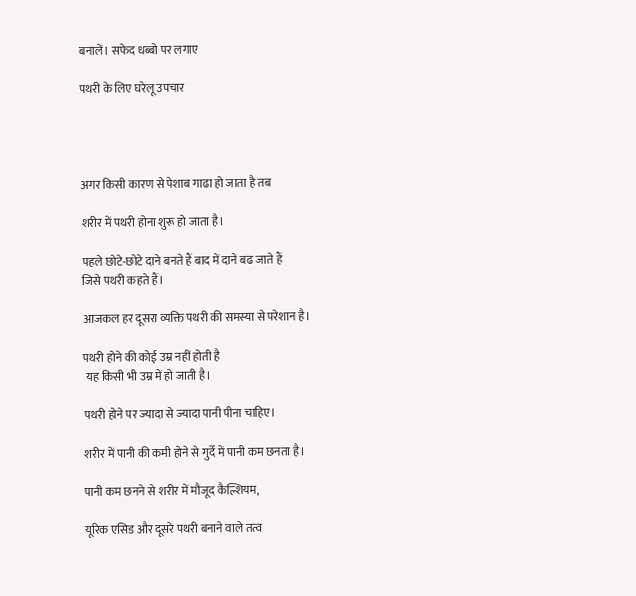बनालें। सफेद धब्बो पर लगाए

पथरी के लिए घरेलू उपचार




अगर किसी कारण से पेशाब गाढा हो जाता है तब

शरीर में पथरी होना शुरू हो जाता है।

पहले छोटे-छोटे दाने बनते हैं बाद में दाने बढ जाते हैं
जिसे पथरी कहते हैं।

आजकल हर दूसरा व्यक्ति पथरी की समस्या से परेशान है।

पथरी होने की कोई उम्र नहीं होती है
 यह किसी भी उम्र में हो जाती है।

पथरी होने पर ज्यादा से ज्यादा पानी पीना चाहिए।

शरीर में पानी की कमी होने से गुर्दे में पानी कम छनता है।

पानी कम छनने से शरीर में मौजूद कैल्शियम,

यूरिक एसिड और दूसरे पथरी बनाने वाले तत्व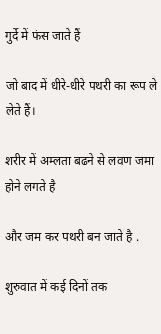गुर्दे में फंस जाते हैं

जो बाद में धीरे-धीरे पथरी का रूप ले लेते हैं।

शरीर में अम्लता बढने से लवण जमा होने लगते है

और जम कर पथरी बन जाते है .

शुरुवात में कई दिनों तक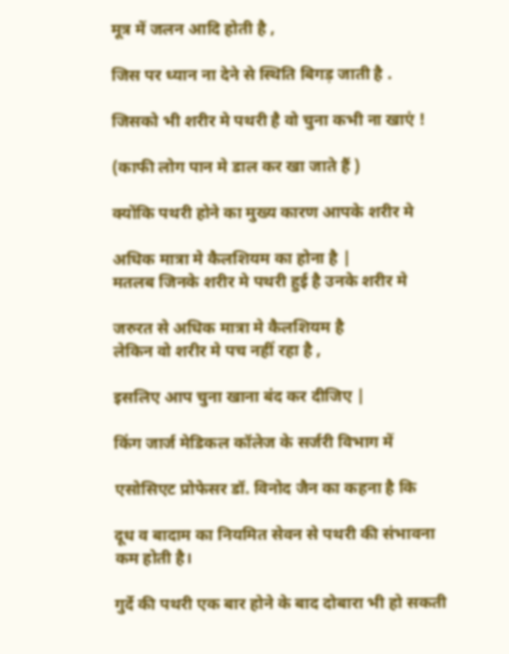मूत्र में जलन आदि होती है ,

जिस पर ध्यान ना देने से स्थिति बिगड़ जाती है .

जिसको भी शरीर मे पथरी है वो चुना कभी ना खाएं !

(काफी लोग पान मे डाल कर खा जाते हैं )

क्योंकि पथरी होने का मुख्य कारण आपके शरीर मे

अधिक मात्रा मे कैलशियम का होना है |
मतलब जिनके शरीर मे पथरी हुई है उनके शरीर मे

जरुरत से अधिक मात्रा मे कैलशियम है
लेकिन वो शरीर मे पच नहीं रहा है ,

इसलिए आप चुना खाना बंद कर दीजिए |

किंग जार्ज मेडिकल कॉलेज के सर्जरी विभाग में

एसोसिएट प्रोफेसर डॉ. विनोद जैन का कहना है कि

दूध व बादाम का नियमित सेवन से पथरी की संभावना
कम होती है।

गुर्दे की पथरी एक बार होने के बाद दोबारा भी हो सकती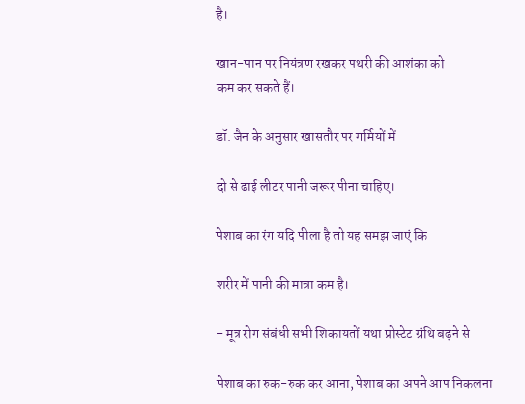है।

खान-पान पर नियंत्रण रखकर पथरी की आशंका को
कम कर सकते हैं।

डॉ. जैन के अनुसार खासतौर पर गर्मियों में

दो से ढाई लीटर पानी जरूर पीना चाहिए।

पेशाब का रंग यदि पीला है तो यह समझ जाएं कि

शरीर में पानी की मात्रा कम है।

- मूत्र रोग संबंधी सभी शिकायतों यथा प्रोस्टेट ग्रंथि बढ़ने से

पेशाब का रुक-रुक कर आना, पेशाब का अपने आप निकलना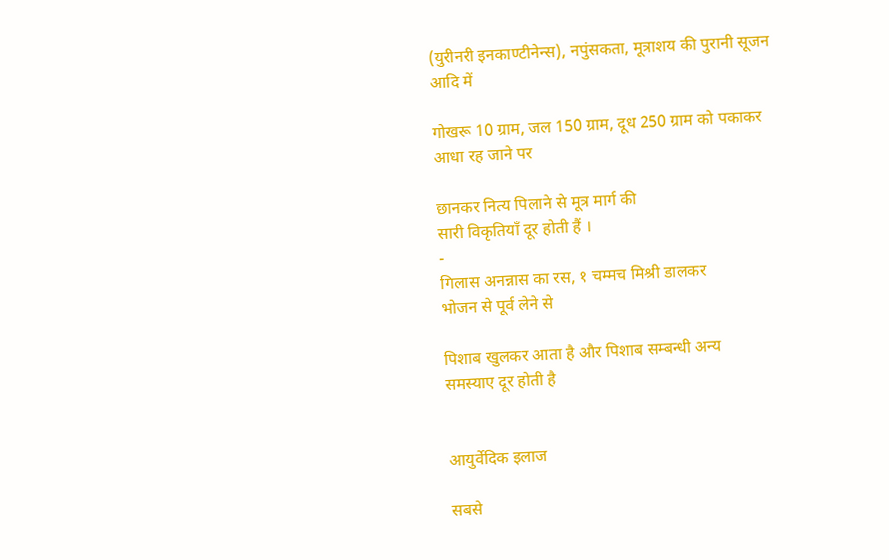(युरीनरी इनकाण्टीनेन्स), नपुंसकता, मूत्राशय की पुरानी सूजन
आदि में

गोखरू 10 ग्राम, जल 150 ग्राम, दूध 250 ग्राम को पकाकर
आधा रह जाने पर

छानकर नित्य पिलाने से मूत्र मार्ग की
सारी विकृतियाँ दूर होती हैं ।
-
गिलास अनन्नास का रस, १ चम्मच मिश्री डालकर
भोजन से पूर्व लेने से

पिशाब खुलकर आता है और पिशाब सम्बन्धी अन्य
समस्याए दूर होती है


आयुर्वेदिक इलाज

सबसे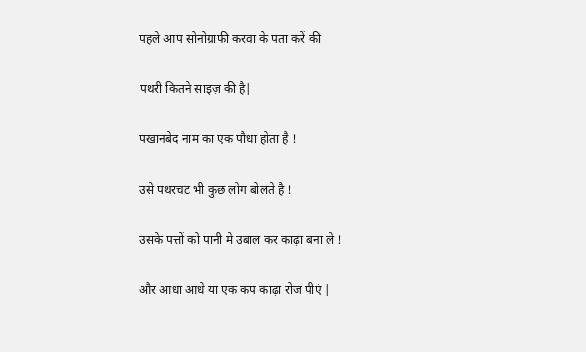पहले आप सोनोग्राफी करवा के पता करें की

पथरी कितने साइज़ की है|

पखानबेद नाम का एक पौधा होता है !

उसे पथरचट भी कुछ लोग बोलते है !

उसके पत्तों को पानी मे उबाल कर काढ़ा बना ले !

और आधा आधे या एक कप काढ़ा रोज पीएं |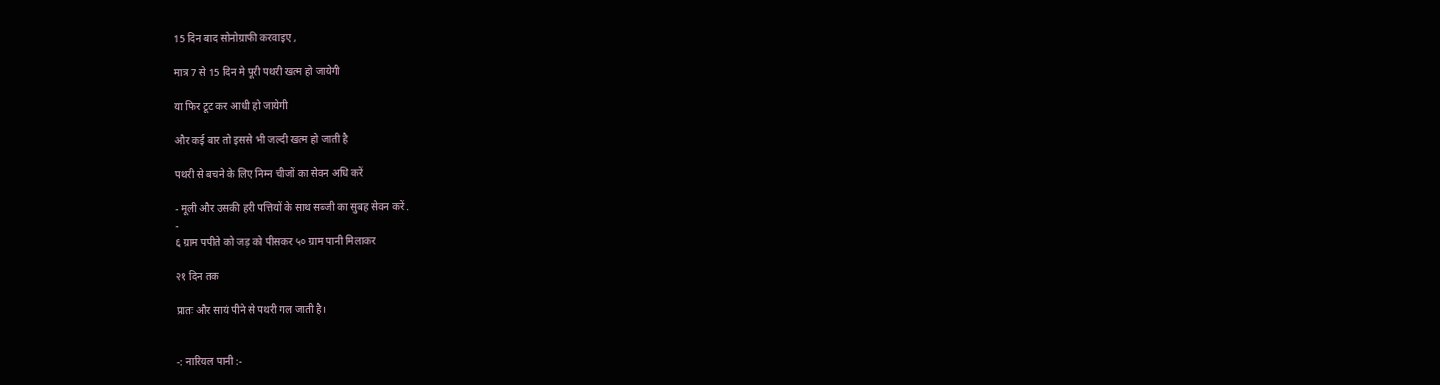15 दिन बाद सोनोग्राफी करवाइए ,

मात्र 7 से 15 दिन मे पूरी पथरी खत्म हो जायेगी

या फिर टूट कर आधी हो जायेगी

और कई बार तो इससे भी जल्दी खत्म हो जाती है

पथरी से बचने के लिए निम्न चीजों का सेवन अधि करें

- मूली और उसकी हरी पत्तियों के साथ सब्जी का सुबह सेवन करें .
-
६ ग्राम पपीते को जड़ को पीसकर ५० ग्राम पानी मिलाकर

२१ दिन तक

प्रातः और सायं पीने से पथरी गल जाती है।


-: नारियल पानी :-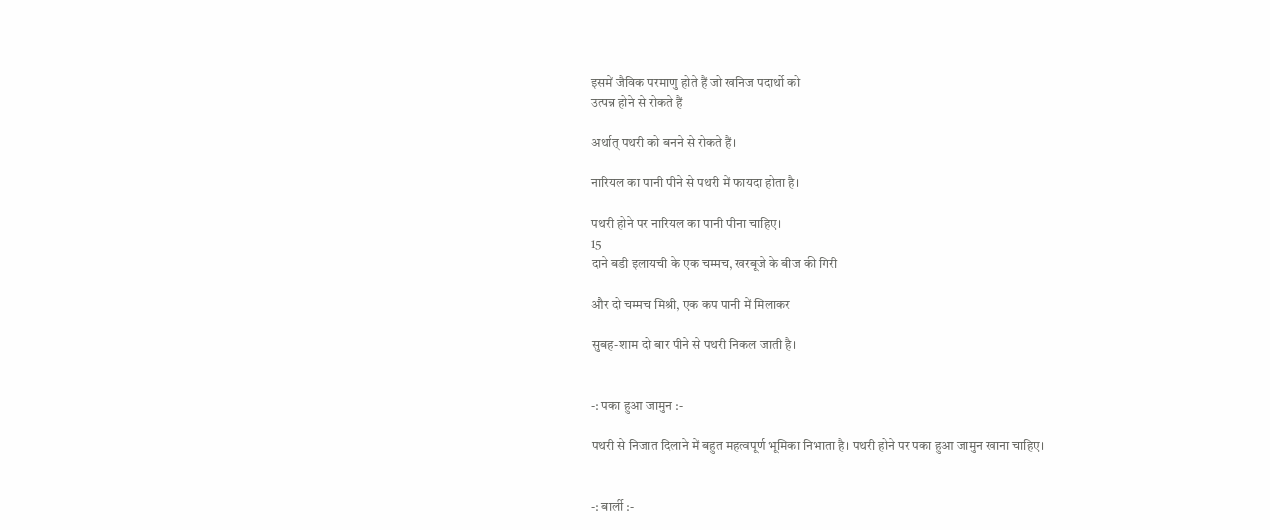इसमें जैविक परमाणु होते हैं जो खनिज पदार्थो को
उत्पन्न होने से रोकते हैं

अर्थात् पथरी को बनने से रोकते हैं।

नारियल का पानी पीने से पथरी में फायदा होता है।

पथरी होने पर नारियल का पानी पीना चाहिए।
15
दाने बडी इलायची के एक चम्मच, खरबूजे के बीज की गिरी

और दो चम्मच मिश्री, एक कप पानी में मिलाकर

सुबह-शाम दो बार पीने से पथरी निकल जाती है।


-: पका हुआ जामुन :-

पथरी से निजात दिलाने में बहुत महत्वपूर्ण भूमिका निभाता है। पथरी होने पर पका हुआ जामुन खाना चाहिए।


-: बार्ली :-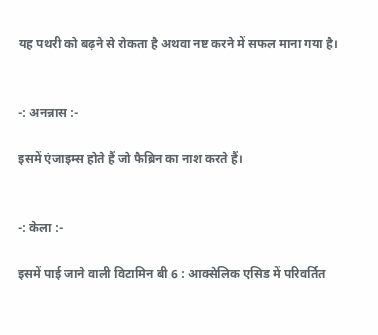यह पथरी को बढ़ने से रोकता है अथवा नष्ट करने में सफल माना गया है।


-: अनन्नास :-

इसमें एंजाइम्स होते हैं जो फैब्रिन का नाश करते हैं।


-: केला :-

इसमें पाई जाने वाली विटामिन बी 6 : आक्सेलिक एसिड में परिवर्तित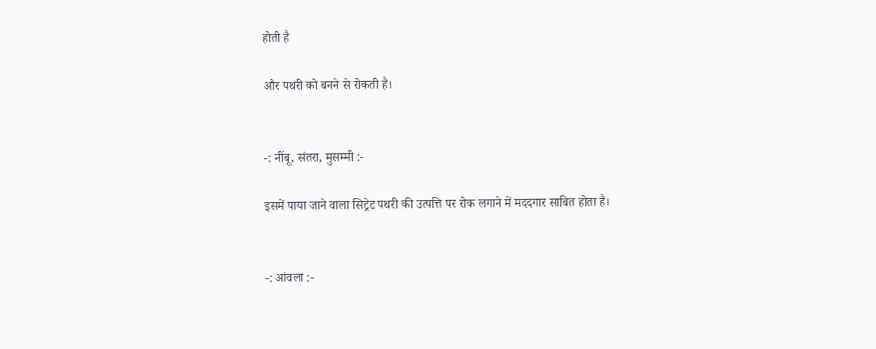होती है

और पथरी को बनने से रोकती है।


-: नींबू, संतरा, मुसम्मी :-

इसमें पाया जाने वाला सिट्रेट पथरी की उत्पत्ति पर रोक लगाने में मददगार साबित होता है।


-: आंवला :-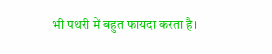भी पथरी में बहुत फायदा करता है।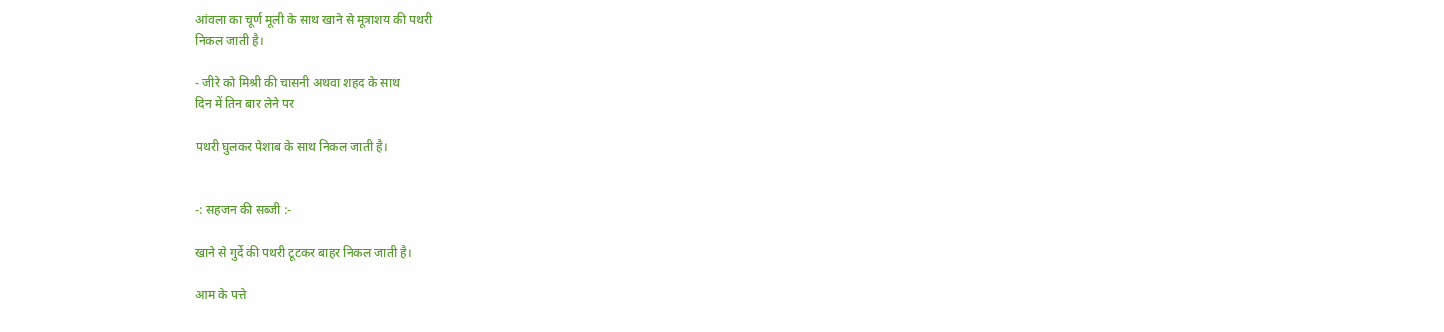आंवला का चूर्ण मूली के साथ खाने से मूत्राशय की पथरी
निकल जाती है।

- जीरे को मिश्री की चासनी अथवा शहद के साथ
दिन में तिन बार लेने पर

पथरी घुलकर पेशाब के साथ निकल जाती है।


-: सहजन की सब्जी :-

खाने से गुर्दे की पथरी टूटकर बाहर निकल जाती है।

आम के पत्ते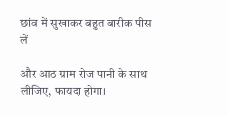छांव में सुखाकर बहुत बारीक पीस लें

और आठ ग्राम रोज पानी के साथ लीजिए, फायदा होगा।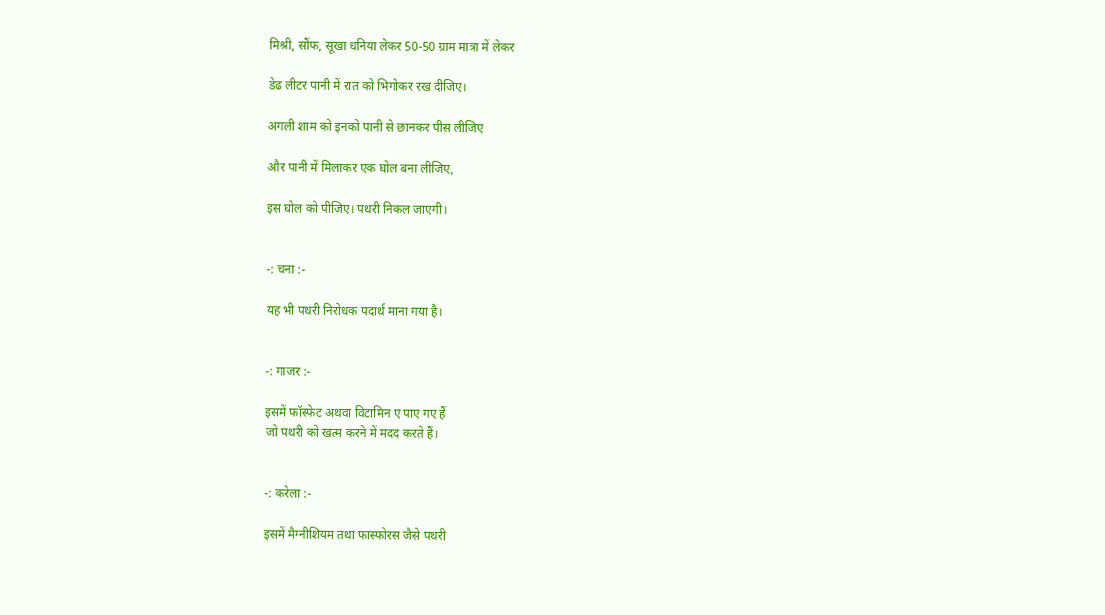मिश्री, सौंफ, सूखा धनिया लेकर 50-50 ग्राम मात्रा में लेकर

डेढ लीटर पानी में रात को भिगोकर रख दीजिए।

अगली शाम को इनको पानी से छानकर पीस लीजिए

और पानी में मिलाकर एक घोल बना लीजिए,

इस घोल को पी‍जिए। पथरी निकल जाएगी।


-: चना :-

यह भी पथरी निरोधक पदार्थ माना गया है।


-: गाजर :-

इसमें फॉस्फेट अथवा विटामिन ए पाए गए हैं
जो पथरी को खत्म करने में मदद करते हैं।


-: करेला :-

इसमें मैग्नीशियम तथा फास्फोरस जैसे पथरी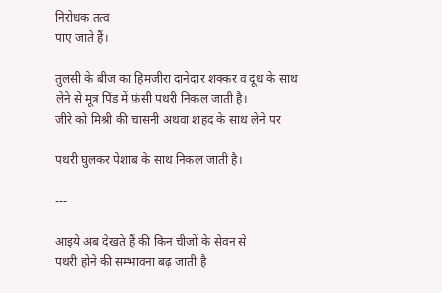निरोधक तत्व
पाए जाते हैं।

तुलसी के बीज का हिमजीरा दानेदार शक्कर व दूध के साथ
लेने से मूत्र पिंड में फ़ंसी पथरी निकल जाती है।
जीरे को मिश्री की चासनी अथवा शहद के साथ लेने पर

पथरी घुलकर पेशाब के साथ निकल जाती है।

---

आइये अब देखते हैं की किन चीजों के सेवन से
पथरी होने की सम्भावना बढ़ जाती है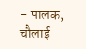- पालक, चौलाई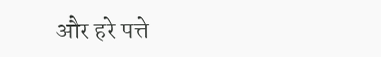और हरे पत्ते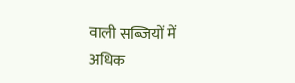वाली सब्जियों में
अधिक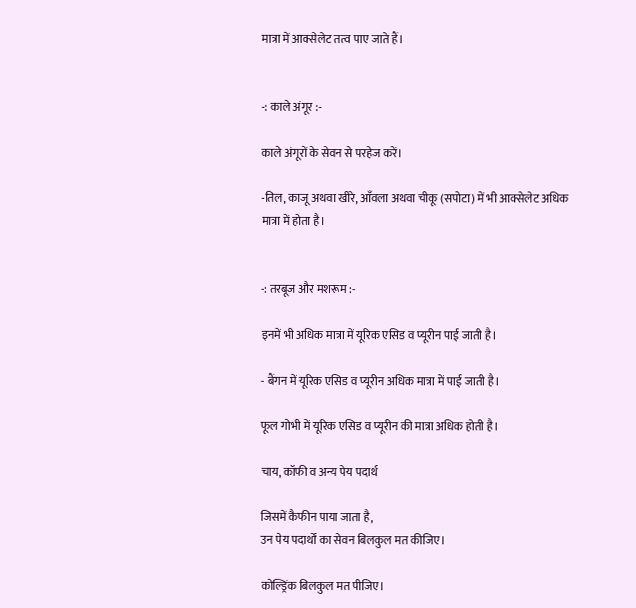मात्रा में आक्सेलेट तत्व पाए जाते हैं।


-: काले अंगूर :-

काले अंगूरों के सेवन से परहेज करें।

-तिल, काजू अथवा खीरे, आँवला अथवा चीकू (सपोटा) में भी आक्सेलेट अधिक मात्रा में होता है।


-: तरबूज और मशरूम :-

इनमें भी अधिक मात्रा में यूरिक एसिड व प्यूरीन पाई जाती है।

- बैंगन में यूरिक एसिड व प्यूरीन अधिक मात्रा में पाई जाती है।

फूल गोभी में यूरिक एसिड व प्यूरीन की मात्रा अधिक होती है।

चाय, कॉफी व अन्य पेय पदार्थ

जिसमें कैफीन पाया जाता है,
उन पेय पदार्थों का सेवन बिलकुल मत कीजिए।

कोल्ड्रिंक बिलकुल मत पीजिए।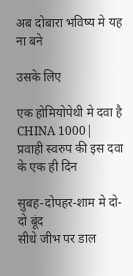अब दोबारा भविष्य मे यह ना बने

उसके लिए

एक होमियोपेथी मे दवा है CHINA 1000|
प्रवाही स्वरुप की इस दवा के एक ही दिन

सुबह-दोपहर-शाम मे दो-दो बूंद
सीधे जीभ पर डाल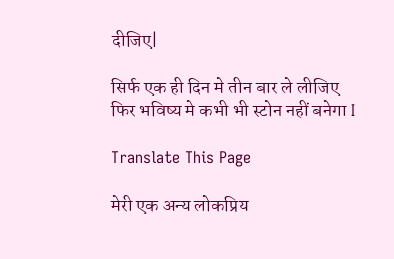दीजिए|

सिर्फ एक ही दिन मे तीन बार ले लीजिए
फिर भविष्य मे कभी भी स्टोन नहीं बनेगा I

Translate This Page

मेरी एक अन्य लोकप्रिय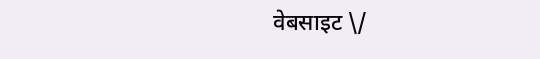वेबसाइट \/